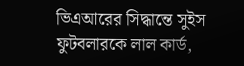ভিএআরের সিদ্ধান্তে সুইস ফুটবলারকে লাল কার্ড,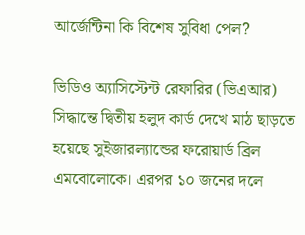আর্জেন্টিনা কি বিশেষ সুবিধা পেল?

ভিডিও অ্যাসিস্টেন্ট রেফারির (ভিএআর) সিদ্ধান্তে দ্বিতীয় হলুদ কার্ড দেখে মাঠ ছাড়তে হয়েছে সুইজারল্যান্ডের ফরোয়ার্ড ব্রিল এমবোলোকে। এরপর ১০ জনের দলে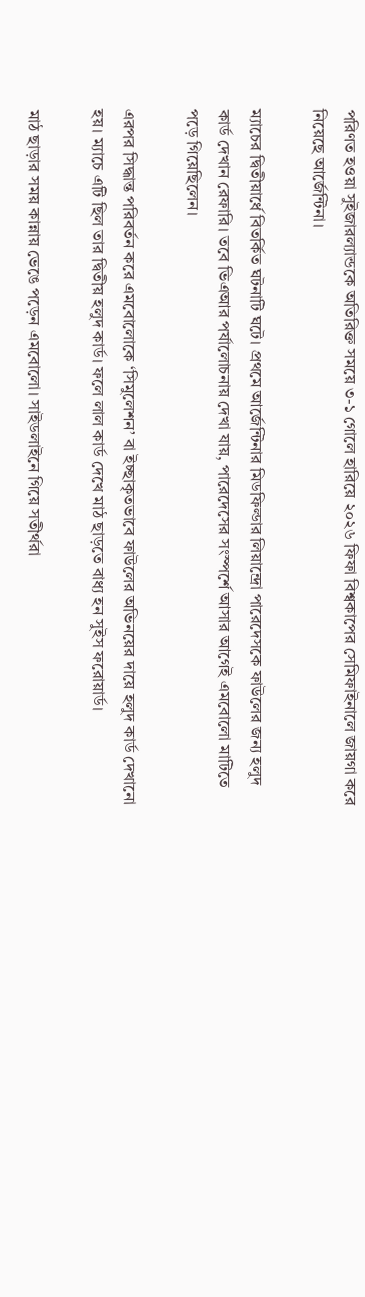পরিণত হওয়া সুইজারল্যান্ডকে অতিরিক্ত সময়ে ৩-১ গোলে হারিয়ে ২০২৬ ফিফা বিশ্বকাপের সেমিফাইনালে জায়গা করে নিয়েছে আর্জেন্টিনা।

ম্যাচের দ্বিতীয়ার্ধে বিতর্কিত ঘটনাটি ঘটে। প্রথমে আর্জেন্টিনার মিডফিল্ডার লিয়ান্দ্রো পারেদেসকে ফাউলের জন্য হলুদ কার্ড দেখান রেফারি। তবে ভিএআর পর্যালোচনায় দেখা যায়, পারেদেসের সংস্পর্শে আসার আগেই এমবোলো মাটিতে পড়ে গিয়েছিলেন।

এরপর সিদ্ধান্ত পরিবর্তন করে এমবোলোকে ‘সিমুলেশন’ বা ইচ্ছাকৃতভাবে ফাউলের অভিনয়ের দায়ে হলুদ কার্ড দেখানো হয়। ম্যাচে এটি ছিল তার দ্বিতীয় হলুদ কার্ড। ফলে লাল কার্ড দেখে মাঠ ছাড়তে বাধ্য হন সুইস ফরোয়ার্ড।

মাঠ ছাড়ার সময় কান্নায় ভেঙে পড়েন এমবোলো। সাইডলাইনে গিয়ে সতীর্থরা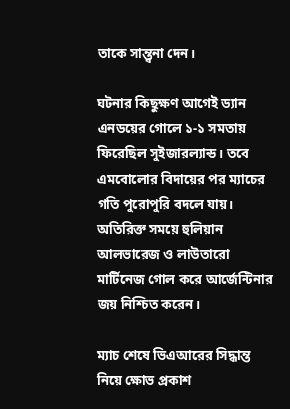তাকে সান্ত্বনা দেন।

ঘটনার কিছুক্ষণ আগেই ড্যান এনডয়ের গোলে ১-১ সমতায় ফিরেছিল সুইজারল্যান্ড। তবে এমবোলোর বিদায়ের পর ম্যাচের গতি পুরোপুরি বদলে যায়। অতিরিক্ত সময়ে হুলিয়ান আলভারেজ ও লাউতারো মার্টিনেজ গোল করে আর্জেন্টিনার জয় নিশ্চিত করেন।

ম্যাচ শেষে ভিএআরের সিদ্ধান্ত নিয়ে ক্ষোভ প্রকাশ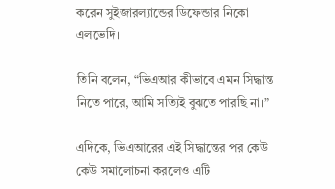করেন সুইজারল্যান্ডের ডিফেন্ডার নিকো এলভেদি।

তিনি বলেন, “ভিএআর কীভাবে এমন সিদ্ধান্ত নিতে পারে, আমি সত্যিই বুঝতে পারছি না।”

এদিকে, ভিএআরের এই সিদ্ধান্তের পর কেউ কেউ সমালোচনা করলেও এটি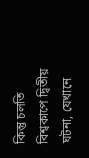কিন্তু চলতি বিশ্বকাপে দ্বিতীয় ঘটনা, যেখানে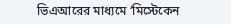ভিএআরের মাধ্যমে ‘মিস্টেকেন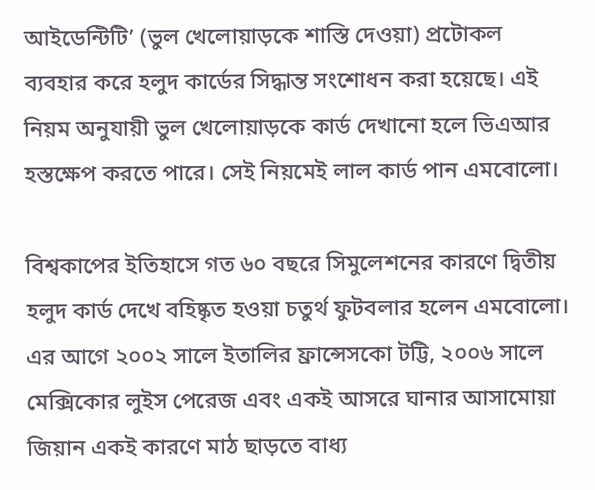আইডেন্টিটি’ (ভুল খেলোয়াড়কে শাস্তি দেওয়া) প্রটোকল ব্যবহার করে হলুদ কার্ডের সিদ্ধান্ত সংশোধন করা হয়েছে। এই নিয়ম অনুযায়ী ভুল খেলোয়াড়কে কার্ড দেখানো হলে ভিএআর হস্তক্ষেপ করতে পারে। সেই নিয়মেই লাল কার্ড পান এমবোলো।

বিশ্বকাপের ইতিহাসে গত ৬০ বছরে সিমুলেশনের কারণে দ্বিতীয় হলুদ কার্ড দেখে বহিষ্কৃত হওয়া চতুর্থ ফুটবলার হলেন এমবোলো। এর আগে ২০০২ সালে ইতালির ফ্রান্সেসকো টট্টি, ২০০৬ সালে মেক্সিকোর লুইস পেরেজ এবং একই আসরে ঘানার আসামোয়া জিয়ান একই কারণে মাঠ ছাড়তে বাধ্য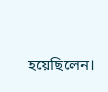হয়েছিলেন।